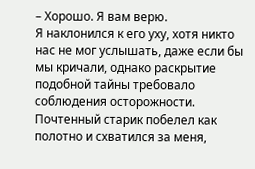– Хорошо. Я вам верю.
Я наклонился к его уху, хотя никто нас не мог услышать, даже если бы мы кричали, однако раскрытие подобной тайны требовало соблюдения осторожности.
Почтенный старик побелел как полотно и схватился за меня,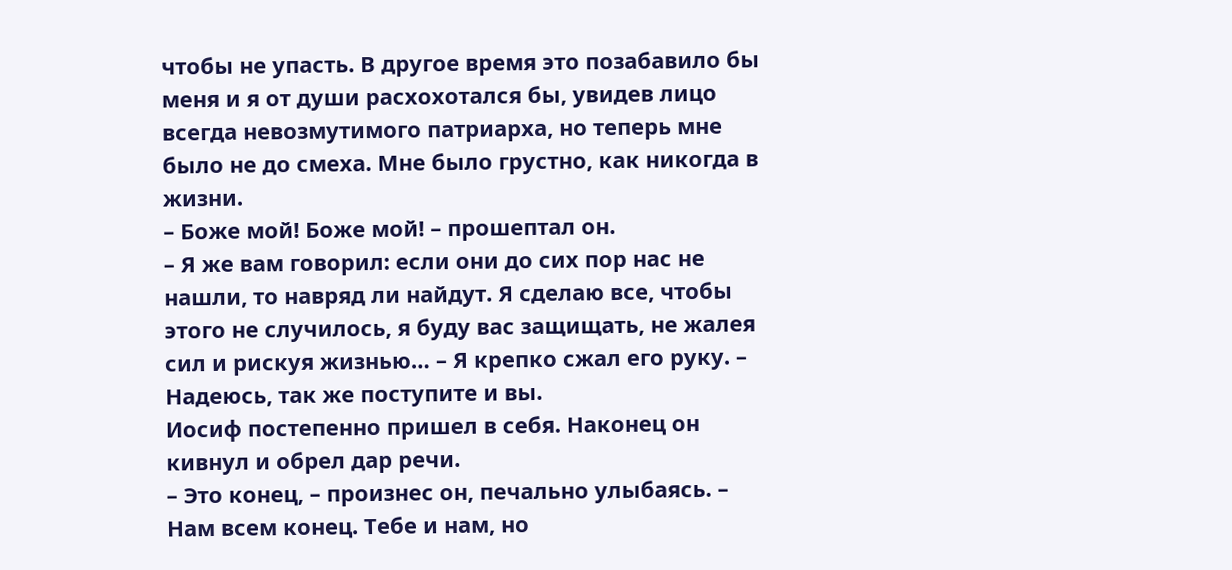чтобы не упасть. В другое время это позабавило бы меня и я от души расхохотался бы, увидев лицо всегда невозмутимого патриарха, но теперь мне было не до смеха. Мне было грустно, как никогда в жизни.
– Боже мой! Боже мой! – прошептал он.
– Я же вам говорил: если они до сих пор нас не нашли, то навряд ли найдут. Я сделаю все, чтобы этого не случилось, я буду вас защищать, не жалея сил и рискуя жизнью… – Я крепко сжал его руку. – Надеюсь, так же поступите и вы.
Иосиф постепенно пришел в себя. Наконец он кивнул и обрел дар речи.
– Это конец, – произнес он, печально улыбаясь. – Нам всем конец. Тебе и нам, но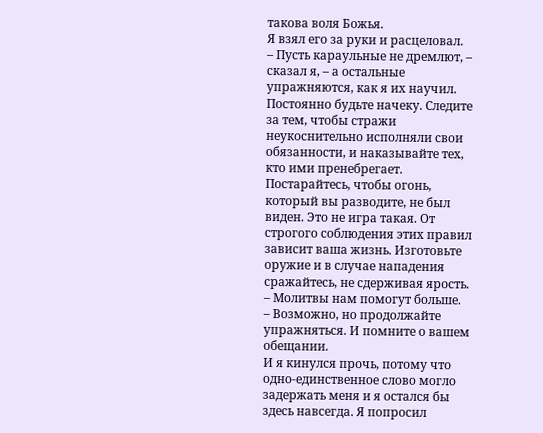такова воля Божья.
Я взял его за руки и расцеловал.
– Пусть караульные не дремлют, – сказал я, – а остальные упражняются, как я их научил. Постоянно будьте начеку. Следите за тем, чтобы стражи неукоснительно исполняли свои обязанности, и наказывайте тех, кто ими пренебрегает. Постарайтесь, чтобы огонь, который вы разводите, не был виден. Это не игра такая. От строгого соблюдения этих правил зависит ваша жизнь. Изготовьте оружие и в случае нападения сражайтесь, не сдерживая ярость.
– Молитвы нам помогут больше.
– Возможно, но продолжайте упражняться. И помните о вашем обещании.
И я кинулся прочь, потому что одно-единственное слово могло задержать меня и я остался бы здесь навсегда. Я попросил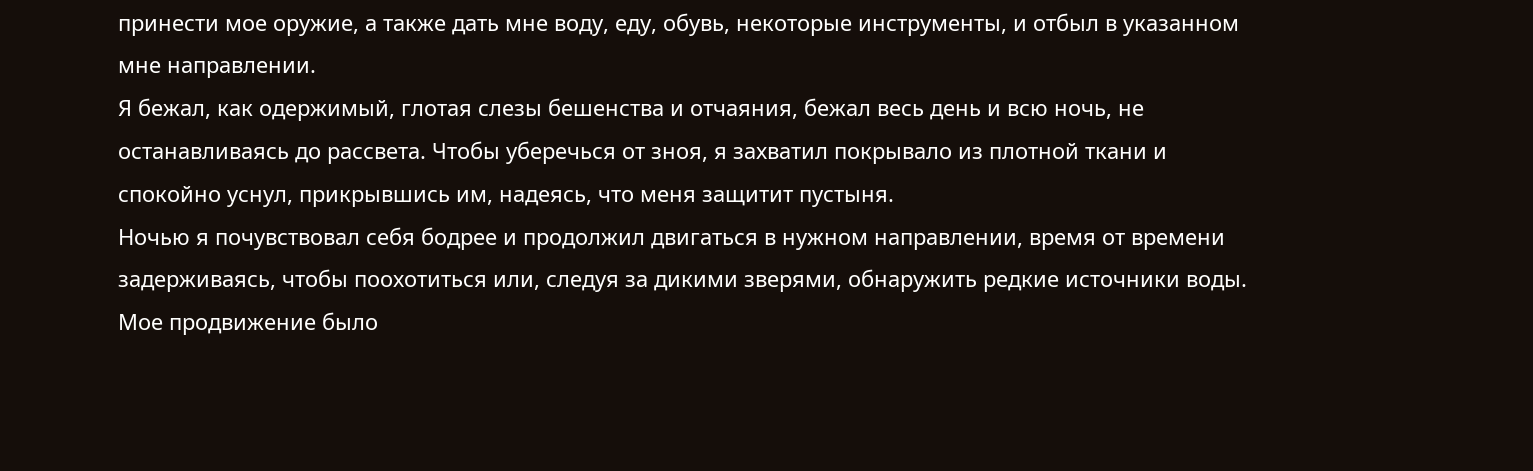принести мое оружие, а также дать мне воду, еду, обувь, некоторые инструменты, и отбыл в указанном мне направлении.
Я бежал, как одержимый, глотая слезы бешенства и отчаяния, бежал весь день и всю ночь, не останавливаясь до рассвета. Чтобы уберечься от зноя, я захватил покрывало из плотной ткани и спокойно уснул, прикрывшись им, надеясь, что меня защитит пустыня.
Ночью я почувствовал себя бодрее и продолжил двигаться в нужном направлении, время от времени задерживаясь, чтобы поохотиться или, следуя за дикими зверями, обнаружить редкие источники воды.
Мое продвижение было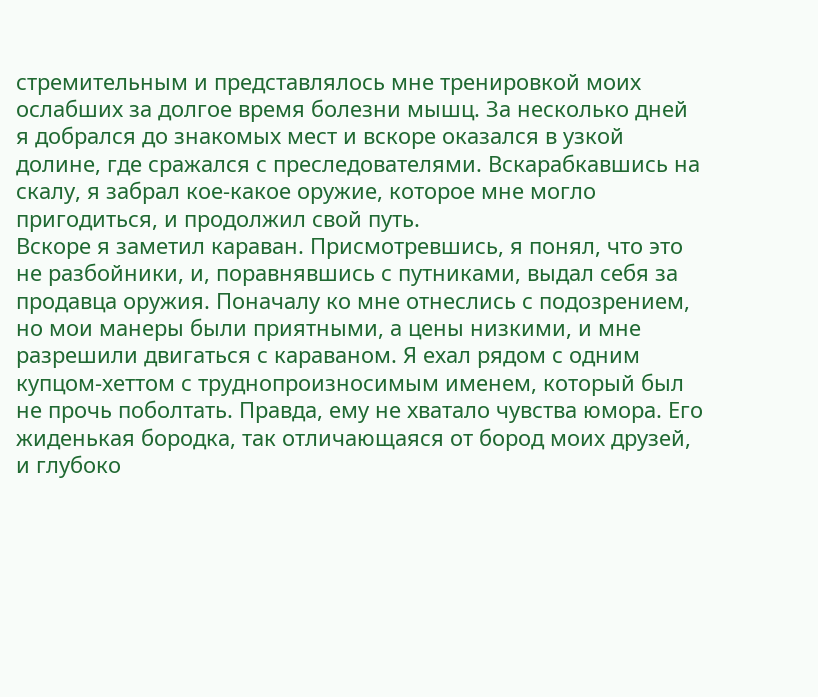стремительным и представлялось мне тренировкой моих ослабших за долгое время болезни мышц. За несколько дней я добрался до знакомых мест и вскоре оказался в узкой долине, где сражался с преследователями. Вскарабкавшись на скалу, я забрал кое-какое оружие, которое мне могло пригодиться, и продолжил свой путь.
Вскоре я заметил караван. Присмотревшись, я понял, что это не разбойники, и, поравнявшись с путниками, выдал себя за продавца оружия. Поначалу ко мне отнеслись с подозрением, но мои манеры были приятными, а цены низкими, и мне разрешили двигаться с караваном. Я ехал рядом с одним купцом-хеттом с труднопроизносимым именем, который был не прочь поболтать. Правда, ему не хватало чувства юмора. Его жиденькая бородка, так отличающаяся от бород моих друзей, и глубоко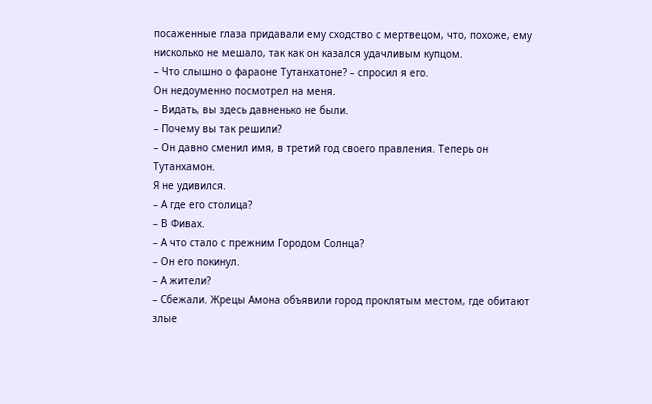посаженные глаза придавали ему сходство с мертвецом, что, похоже, ему нисколько не мешало, так как он казался удачливым купцом.
– Что слышно о фараоне Тутанхатоне? – спросил я его.
Он недоуменно посмотрел на меня.
– Видать, вы здесь давненько не были.
– Почему вы так решили?
– Он давно сменил имя, в третий год своего правления. Теперь он Тутанхамон.
Я не удивился.
– А где его столица?
– В Фивах.
– А что стало с прежним Городом Солнца?
– Он его покинул.
– А жители?
– Сбежали. Жрецы Амона объявили город проклятым местом, где обитают злые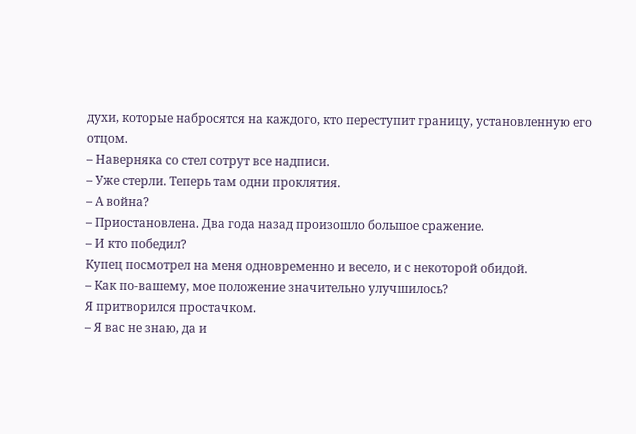духи, которые набросятся на каждого, кто переступит границу, установленную его отцом.
– Наверняка со стел сотрут все надписи.
– Уже стерли. Теперь там одни проклятия.
– А война?
– Приостановлена. Два года назад произошло большое сражение.
– И кто победил?
Купец посмотрел на меня одновременно и весело, и с некоторой обидой.
– Как по-вашему, мое положение значительно улучшилось?
Я притворился простачком.
– Я вас не знаю, да и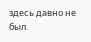здесь давно не был.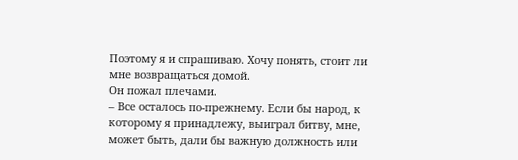Поэтому я и спрашиваю. Хочу понять, стоит ли мне возвращаться домой.
Он пожал плечами.
– Все осталось по-прежнему. Если бы народ, к которому я принадлежу, выиграл битву, мне, может быть, дали бы важную должность или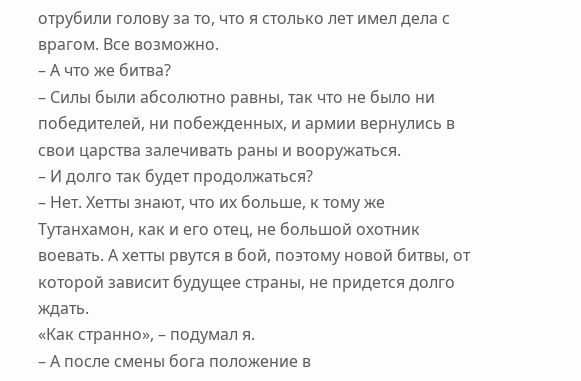отрубили голову за то, что я столько лет имел дела с врагом. Все возможно.
– А что же битва?
– Силы были абсолютно равны, так что не было ни победителей, ни побежденных, и армии вернулись в свои царства залечивать раны и вооружаться.
– И долго так будет продолжаться?
– Нет. Хетты знают, что их больше, к тому же Тутанхамон, как и его отец, не большой охотник воевать. А хетты рвутся в бой, поэтому новой битвы, от которой зависит будущее страны, не придется долго ждать.
«Как странно», – подумал я.
– А после смены бога положение в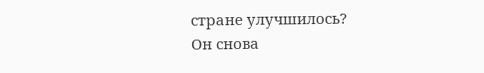стране улучшилось?
Он снова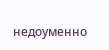недоуменно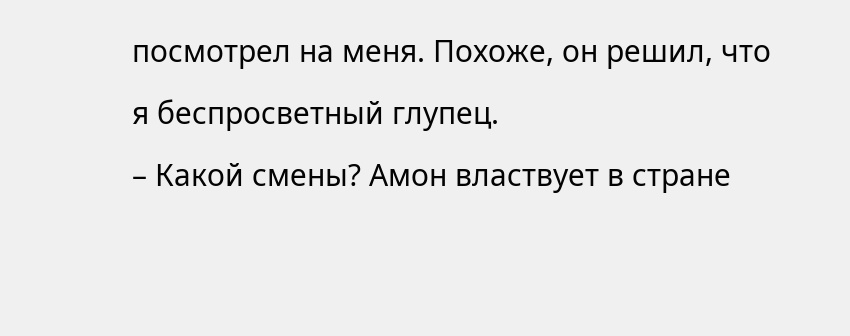посмотрел на меня. Похоже, он решил, что я беспросветный глупец.
– Какой смены? Амон властвует в стране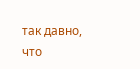так давно, что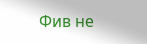Фив не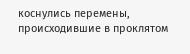коснулись перемены, происходившие в проклятом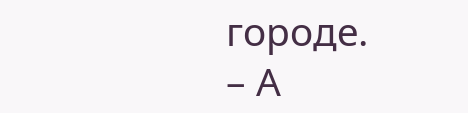городе.
– А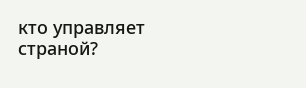кто управляет страной?